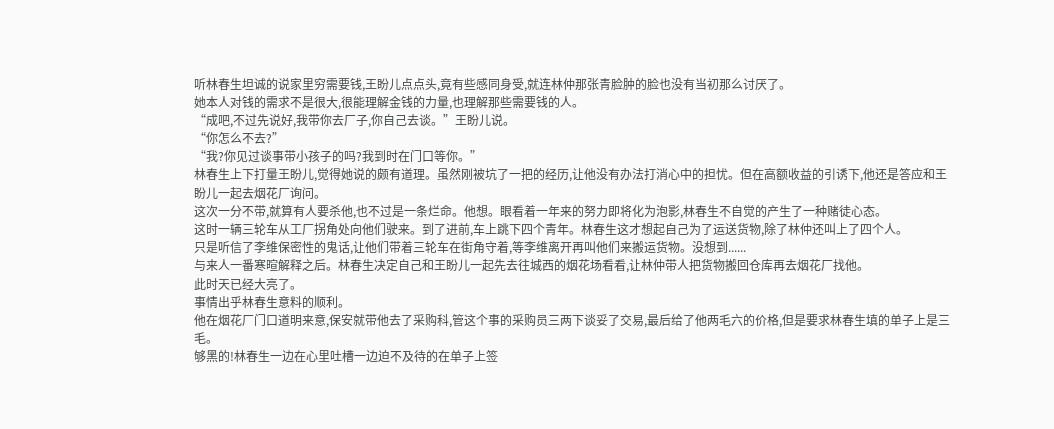听林春生坦诚的说家里穷需要钱,王盼儿点点头,竟有些感同身受,就连林仲那张青脸肿的脸也没有当初那么讨厌了。
她本人对钱的需求不是很大,很能理解金钱的力量,也理解那些需要钱的人。
“成吧,不过先说好,我带你去厂子,你自己去谈。”王盼儿说。
“你怎么不去?”
“我?你见过谈事带小孩子的吗?我到时在门口等你。”
林春生上下打量王盼儿,觉得她说的颇有道理。虽然刚被坑了一把的经历,让他没有办法打消心中的担忧。但在高额收益的引诱下,他还是答应和王盼儿一起去烟花厂询问。
这次一分不带,就算有人要杀他,也不过是一条烂命。他想。眼看着一年来的努力即将化为泡影,林春生不自觉的产生了一种赌徒心态。
这时一辆三轮车从工厂拐角处向他们驶来。到了进前,车上跳下四个青年。林春生这才想起自己为了运送货物,除了林仲还叫上了四个人。
只是听信了李维保密性的鬼话,让他们带着三轮车在街角守着,等李维离开再叫他们来搬运货物。没想到......
与来人一番寒暄解释之后。林春生决定自己和王盼儿一起先去往城西的烟花场看看,让林仲带人把货物搬回仓库再去烟花厂找他。
此时天已经大亮了。
事情出乎林春生意料的顺利。
他在烟花厂门口道明来意,保安就带他去了采购科,管这个事的采购员三两下谈妥了交易,最后给了他两毛六的价格,但是要求林春生填的单子上是三毛。
够黑的!林春生一边在心里吐槽一边迫不及待的在单子上签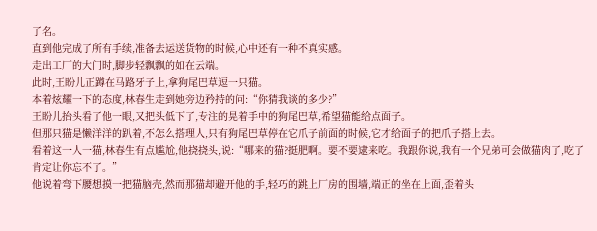了名。
直到他完成了所有手续,准备去运送货物的时候,心中还有一种不真实感。
走出工厂的大门时,脚步轻飘飘的如在云端。
此时,王盼儿正蹲在马路牙子上,拿狗尾巴草逗一只猫。
本着炫耀一下的态度,林春生走到她旁边矜持的问:“你猜我谈的多少?”
王盼儿抬头看了他一眼,又把头低下了,专注的晃着手中的狗尾巴草,希望猫能给点面子。
但那只猫是懒洋洋的趴着,不怎么搭理人,只有狗尾巴草停在它爪子前面的时候,它才给面子的把爪子搭上去。
看着这一人一猫,林春生有点尴尬,他挠挠头,说:“哪来的猫?挺肥啊。要不要逮来吃。我跟你说,我有一个兄弟可会做猫肉了,吃了肯定让你忘不了。”
他说着弯下腰想摸一把猫脑壳,然而那猫却避开他的手,轻巧的跳上厂房的围墙,端正的坐在上面,歪着头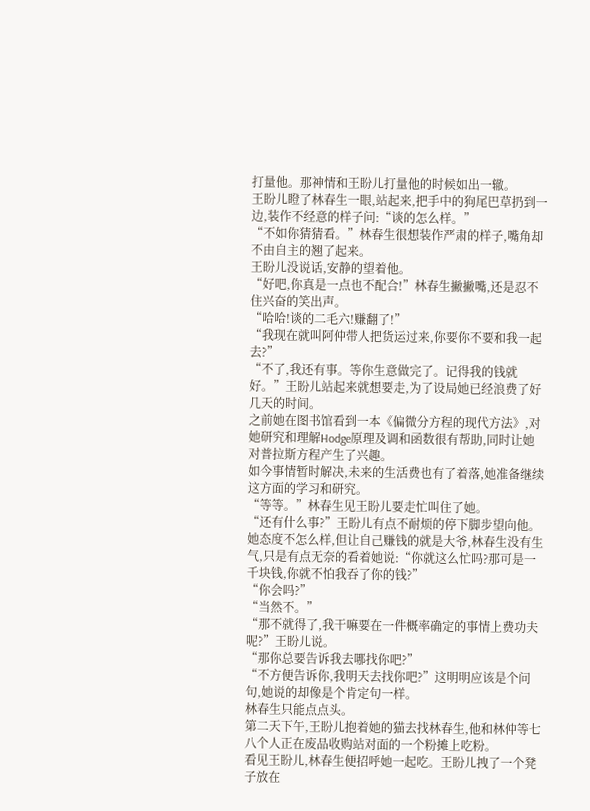打量他。那神情和王盼儿打量他的时候如出一辙。
王盼儿瞪了林春生一眼,站起来,把手中的狗尾巴草扔到一边,装作不经意的样子问:“谈的怎么样。”
“不如你猜猜看。”林春生很想装作严肃的样子,嘴角却不由自主的翘了起来。
王盼儿没说话,安静的望着他。
“好吧,你真是一点也不配合!”林春生撇撇嘴,还是忍不住兴奋的笑出声。
“哈哈!谈的二毛六!赚翻了!”
“我现在就叫阿仲带人把货运过来,你要你不要和我一起去?”
“不了,我还有事。等你生意做完了。记得我的钱就好。”王盼儿站起来就想要走,为了设局她已经浪费了好几天的时间。
之前她在图书馆看到一本《偏微分方程的现代方法》,对她研究和理解Hodge原理及调和函数很有帮助,同时让她对普拉斯方程产生了兴趣。
如今事情暂时解决,未来的生活费也有了着落,她准备继续这方面的学习和研究。
“等等。”林春生见王盼儿要走忙叫住了她。
“还有什么事?”王盼儿有点不耐烦的停下脚步望向他。
她态度不怎么样,但让自己赚钱的就是大爷,林春生没有生气,只是有点无奈的看着她说:“你就这么忙吗?那可是一千块钱,你就不怕我吞了你的钱?”
“你会吗?”
“当然不。”
“那不就得了,我干嘛要在一件概率确定的事情上费功夫呢?”王盼儿说。
“那你总要告诉我去哪找你吧?”
“不方便告诉你,我明天去找你吧?”这明明应该是个问句,她说的却像是个肯定句一样。
林春生只能点点头。
第二天下午,王盼儿抱着她的猫去找林春生,他和林仲等七八个人正在废品收购站对面的一个粉摊上吃粉。
看见王盼儿,林春生便招呼她一起吃。王盼儿拽了一个凳子放在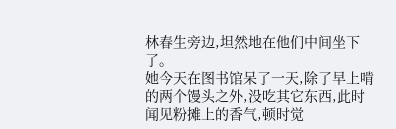林春生旁边,坦然地在他们中间坐下了。
她今天在图书馆呆了一天,除了早上啃的两个馒头之外,没吃其它东西,此时闻见粉摊上的香气,顿时觉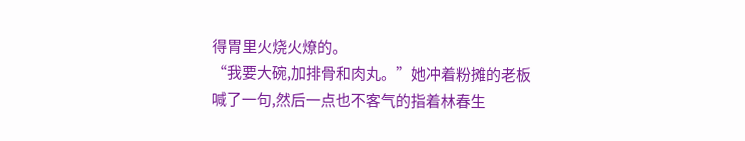得胃里火烧火燎的。
“我要大碗,加排骨和肉丸。”她冲着粉摊的老板喊了一句,然后一点也不客气的指着林春生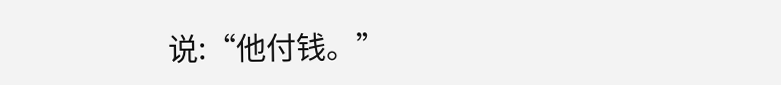说:“他付钱。”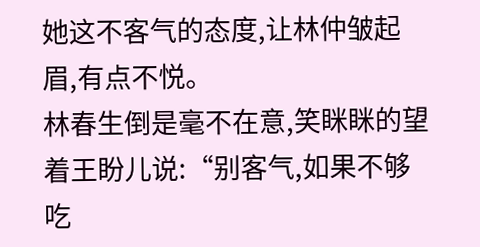她这不客气的态度,让林仲皱起眉,有点不悦。
林春生倒是毫不在意,笑眯眯的望着王盼儿说:“别客气,如果不够吃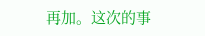再加。这次的事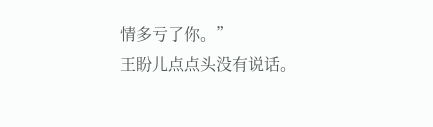情多亏了你。”
王盼儿点点头没有说话。